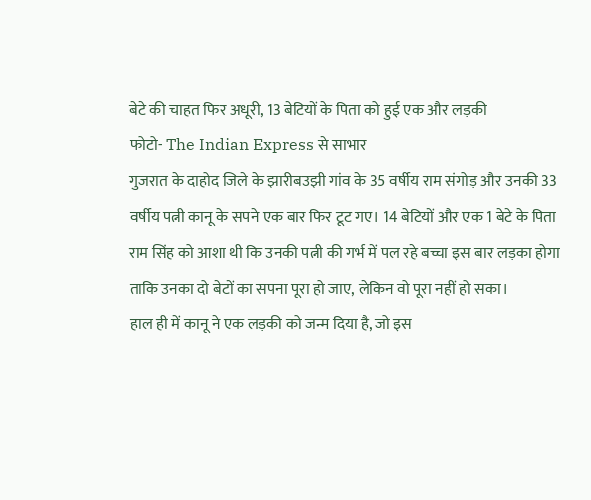बेटे की चाहत फिर अधूरी, 13 बेटियों के पिता को हुई एक और लड़की
फोटो- The Indian Express से साभार
गुजरात के दाहोद जिले के झारीबउझी गांव के 35 वर्षीय राम संगोड़ और उनकी 33 वर्षीय पत्नी कानू के सपने एक बार फिर टूट गए। 14 बेटियों और एक 1 बेटे के पिता राम सिंह को आशा थी कि उनकी पत्नी की गर्भ में पल रहे बच्चा इस बार लड़का होगा ताकि उनका दो बेटों का सपना पूरा हो जाए, लेकिन वो पूरा नहीं हो सका।
हाल ही में कानू ने एक लड़की को जन्म दिया है, जो इस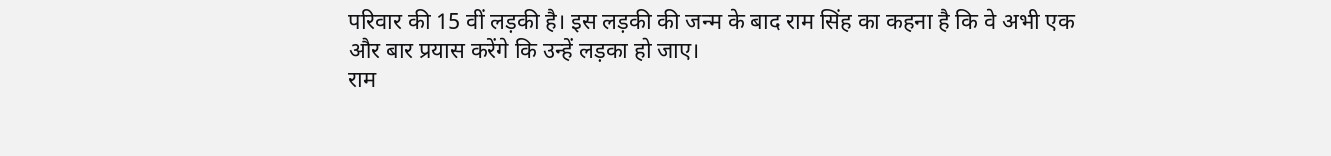परिवार की 15 वीं लड़की है। इस लड़की की जन्म के बाद राम सिंह का कहना है कि वे अभी एक और बार प्रयास करेंगे कि उन्हें लड़का हो जाए।
राम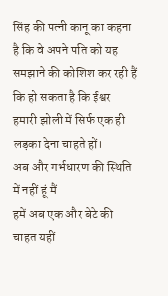सिंह की पत्नी कानू का कहना है कि वे अपने पति को यह समझाने की कोशिश कर रही हैं कि हो सकता है कि ईश्वर हमारी झोली में सिर्फ एक ही लड़का देना चाहते हों।
अब और गर्भधारण की स्थिति में नहीं हूं मैं
हमें अब एक और बेटे की चाहत यहीं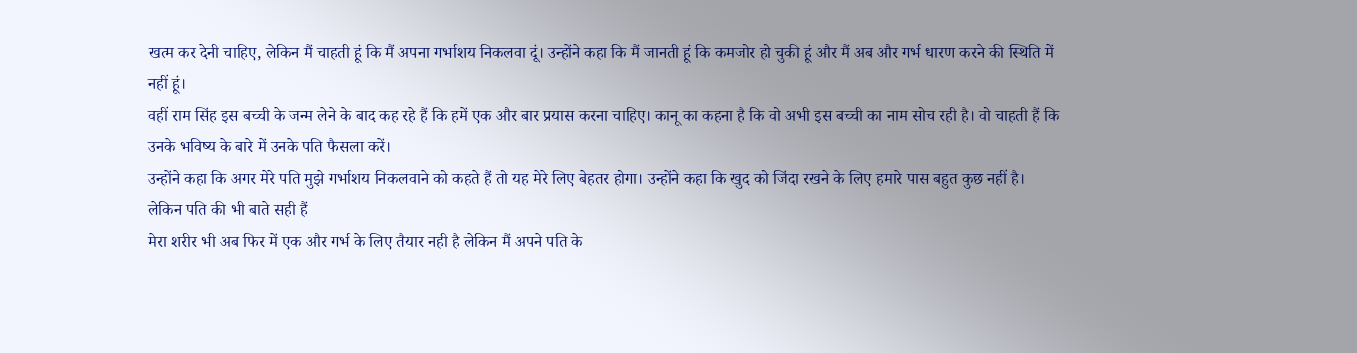खत्म कर देनी चाहिए, लेकिन मैं चाहती हूं कि मैं अपना गर्भाशय निकलवा दूं। उन्होंने कहा कि मैं जानती हूं कि कमजोर हो चुकी हूं और मैं अब और गर्भ धारण करने की स्थिति में नहीं हूं।
वहीं राम सिंह इस बच्ची के जन्म लेने के बाद कह रहे हैं कि हमें एक और बार प्रयास करना चाहिए। कानू का कहना है कि वो अभी इस बच्ची का नाम सोच रही है। वो चाहती हैं कि उनके भविष्य के बारे में उनके पति फैसला करें।
उन्होंने कहा कि अगर मेरे पति मुझे गर्भाशय निकलवाने को कहते हैं तो यह मेरे लिए बेहतर होगा। उन्होंने कहा कि खुद को जिंदा रखने के लिए हमारे पास बहुत कुछ नहीं है।
लेकिन पति की भी बाते सही हैं
मेरा शरीर भी अब फिर में एक और गर्भ के लिए तैयार नही है लेकिन मैं अपने पति के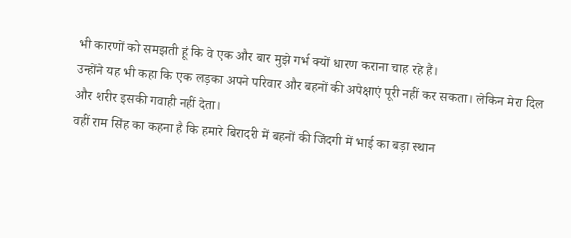भी कारणों को समझती हूं कि वे एक और बार मुझे गर्भ क्यों धारण कराना चाह रहे हैं।
उन्होंने यह भी कहा कि एक लड़का अपने परिवार और बहनों की अपेक्षाएं पूरी नहीं कर सकता। लेकिन मेरा दिल और शरीर इसकी गवाही नहीं देता।
वहीं राम सिंह का कहना है कि हमारे बिरादरी में बहनों की जिंदगी में भाई का बड़ा स्थान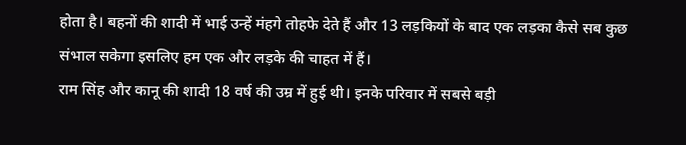होता है। बहनों की शादी में भाई उन्हें मंहगे तोहफे देते हैं और 13 लड़कियों के बाद एक लड़का कैसे सब कुछ संभाल सकेगा इसलिए हम एक और लड़के की चाहत में हैं।
राम सिंह और कानू की शादी 18 वर्ष की उम्र में हुई थी। इनके परिवार में सबसे बड़ी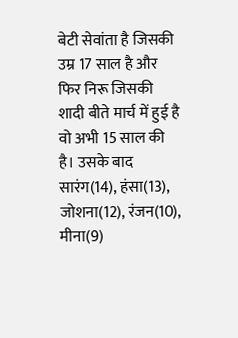बेटी सेवांता है जिसकी उम्र 17 साल है और फिर निरू जिसकी शादी बीते मार्च में हुई है वो अभी 15 साल की है। उसके बाद सारंग(14), हंसा(13), जोशना(12), रंजन(10), मीना(9)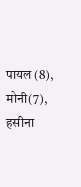पायल (8), मोनी(7), हसीना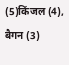(5)किंजल (4), बैगन (3)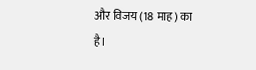और विजय (18 माह) का है।